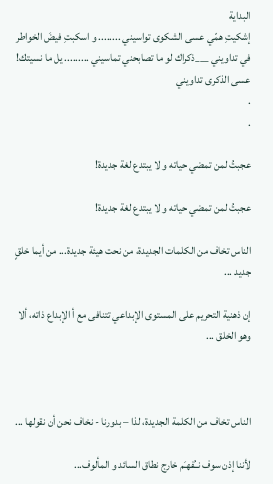البداية
إشكيتِ همّي عسى الشكوى تواسيني ........ و اسكبتِ فيضَ الخواطر في تداويني ___ذكراك لو ما تصابحني تماسيني ......... يل ما نسيتك! عسى الذكرى تداويني
.
.

عجبتُ لمن تمضي حياته و لا يبتدع لغة جديدة!

عجبتُ لمن تمضي حياته و لا يبتدع لغة جديدة!

الناس تخاف من الكلمات الجديدة، من نحت هيئة جديدة... من أيما خلقٍ جديد ...

إن ذهنية التحريم على المستوى الإبداعي تتنافى مع أ الإبداع ذاته، ألا وهو الخلق ...



الناس تخاف من الكلمة الجديدة، لذا – بدورنا - نخاف نحن أن نقولها ...

لأننا إذن سوف نــُفهـَم خارج نطاق السائد و المألوف...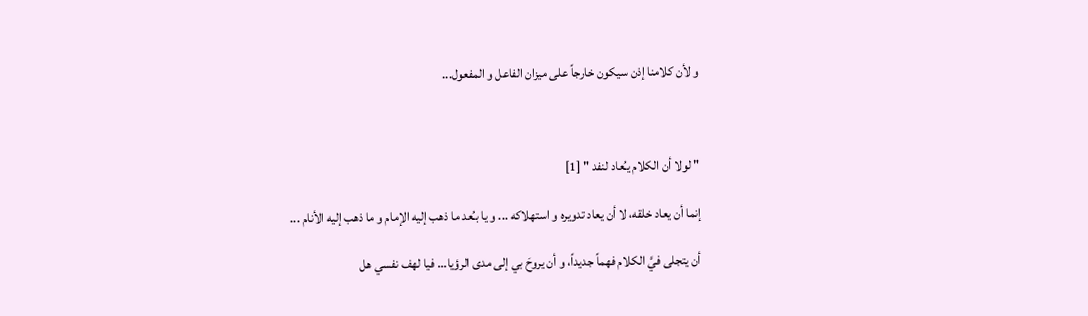و لأن كلامنا إذن سيكون خارجاً على ميزان الفاعل و المفعول...



" لولا أن الكلام يـُعاد لنفد " [1]

إنما أن يعاد خلقه، لا أن يعاد تدويره و استهلاكه ... و يا بـُعد ما ذهب إليه الإمام و ما ذهب إليه الأنام ...

أن يتجلى فيَّ الكلام فهماً جديداً، و أن يروحَ بي إلى مدى الرؤيا... فيا لهف نفسي هل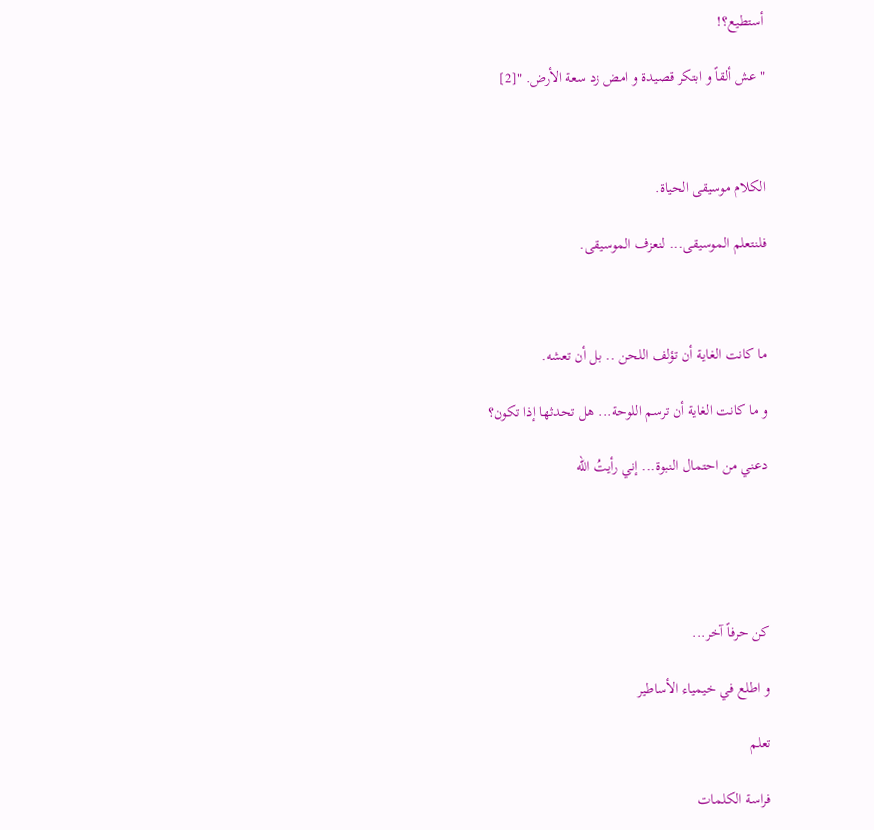أستطيع؟!

" عش ألقاً و ابتكر قصيدة و امض زد سعة الأرض. "[2]



الكلام موسيقى الحياة.

فلنتعلم الموسيقى... لنعزف الموسيقى.



ما كانت الغاية أن تؤلف اللحن .. بل أن تعشه.

و ما كانت الغاية أن ترسم اللوحة... هل تحدثها إذا تكون؟

دعني من احتمال النبوة... إني رأيتُ الله





كن حرفاً آخر...

و اطلع في خيمياء الأساطير

تعلم

فراسة الكلمات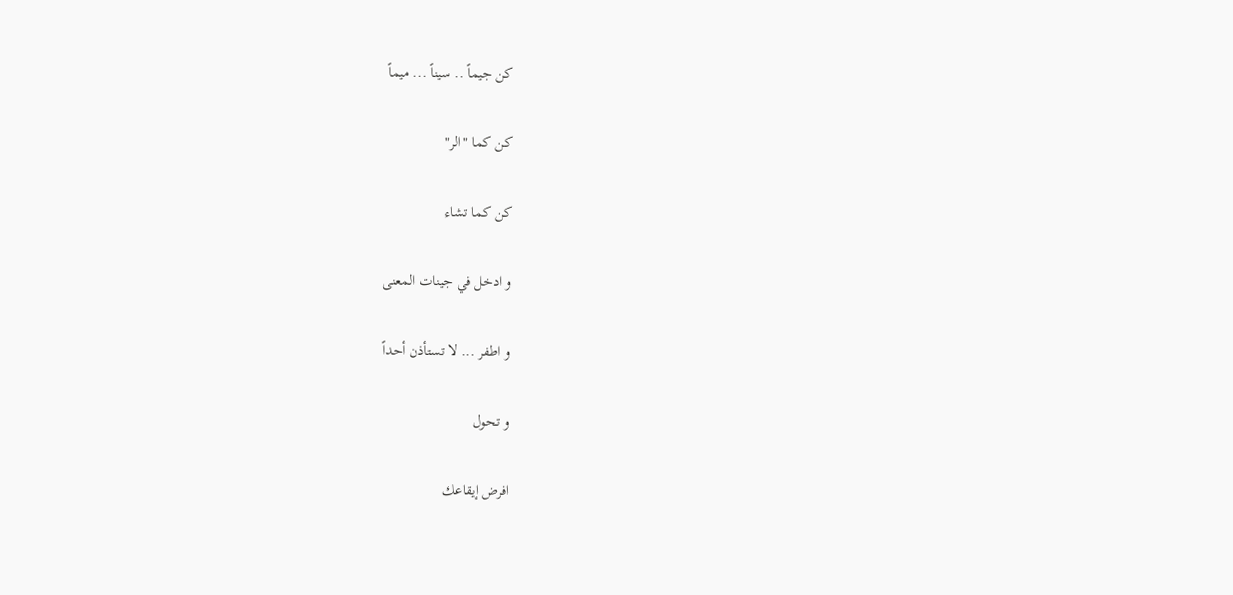كن جيماً .. سيناً ... ميماً

كن كما "الر"

كن كما تشاء

و ادخل في جينات المعنى

و اطفر ... لا تستأذن أحداً

و تحول

افرض إيقاعك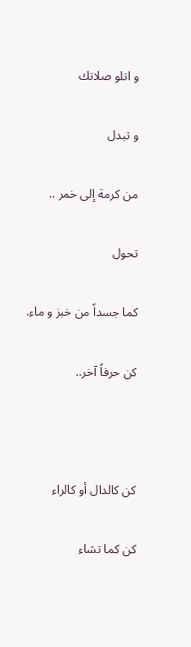و اتلو صلاتك

و تبدل

من كرمة إلى خمر ..

تحول

كما جسداً من خبز و ماء.

كن حرفاً آخر..



كن كالدال أو كالراء

كن كما تشاء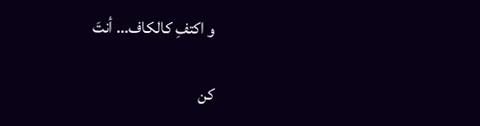و اكتفِ كالكاف... أنتَ

كن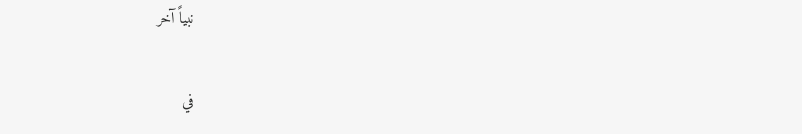نبياً آخر

في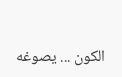الكون ... يصوغه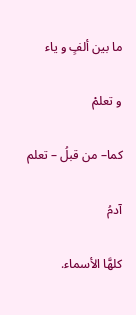ما بين ألفٍ و ياء

و تعلمْ

كما– من قبلُ – تعلم

آدمُ

كلهَّا الأسماء.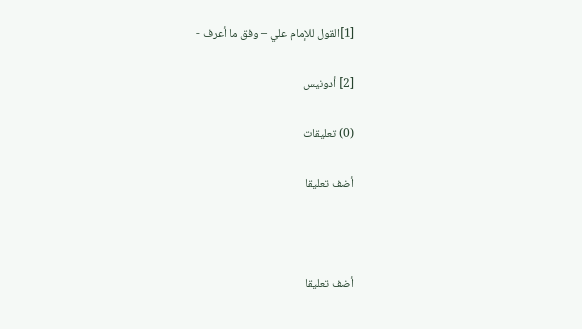[1]القول للإمام علي – وفق ما أعرف -

[2] أدونيس

(0) تعليقات

أضف تعليقا



أضف تعليقا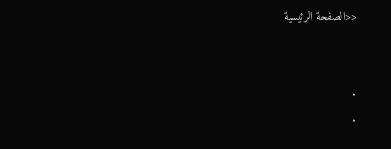<<الصفحة الرئيسية


.
.